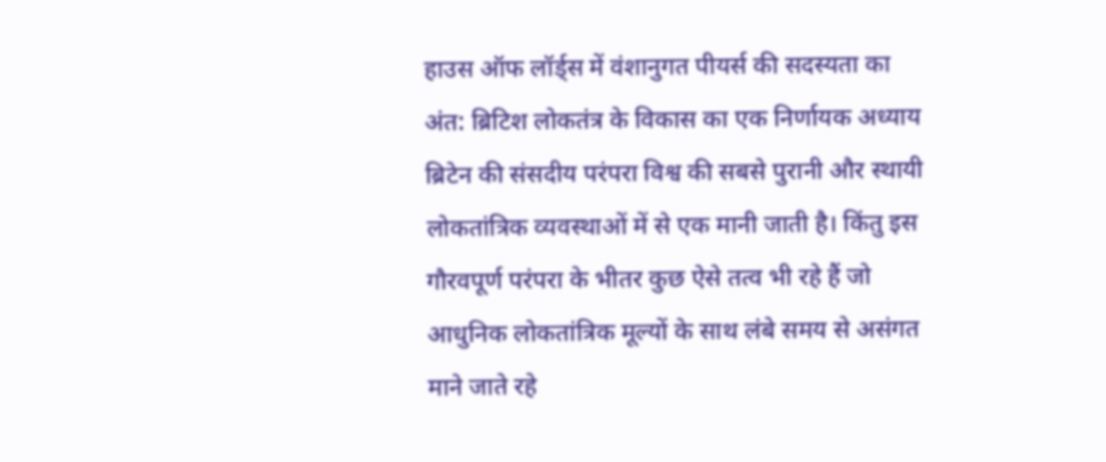हाउस ऑफ लॉर्ड्स में वंशानुगत पीयर्स की सदस्यता का अंत: ब्रिटिश लोकतंत्र के विकास का एक निर्णायक अध्याय ब्रिटेन की संसदीय परंपरा विश्व की सबसे पुरानी और स्थायी लोकतांत्रिक व्यवस्थाओं में से एक मानी जाती है। किंतु इस गौरवपूर्ण परंपरा के भीतर कुछ ऐसे तत्व भी रहे हैं जो आधुनिक लोकतांत्रिक मूल्यों के साथ लंबे समय से असंगत माने जाते रहे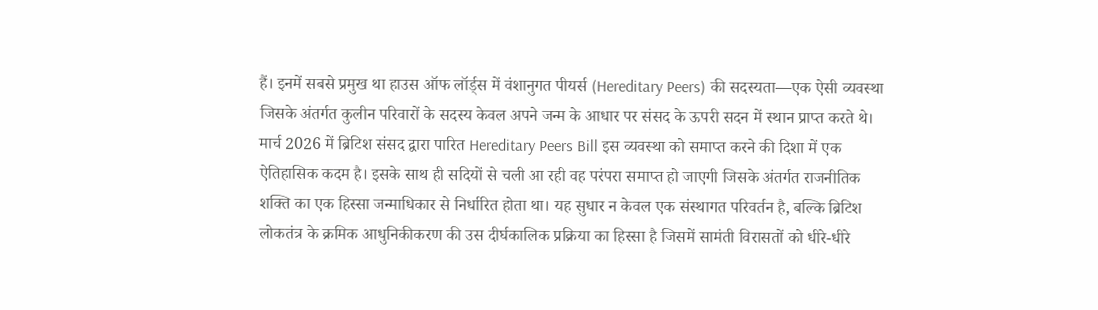हैं। इनमें सबसे प्रमुख था हाउस ऑफ लॉर्ड्स में वंशानुगत पीयर्स (Hereditary Peers) की सदस्यता—एक ऐसी व्यवस्था जिसके अंतर्गत कुलीन परिवारों के सदस्य केवल अपने जन्म के आधार पर संसद के ऊपरी सदन में स्थान प्राप्त करते थे। मार्च 2026 में ब्रिटिश संसद द्वारा पारित Hereditary Peers Bill इस व्यवस्था को समाप्त करने की दिशा में एक ऐतिहासिक कदम है। इसके साथ ही सदियों से चली आ रही वह परंपरा समाप्त हो जाएगी जिसके अंतर्गत राजनीतिक शक्ति का एक हिस्सा जन्माधिकार से निर्धारित होता था। यह सुधार न केवल एक संस्थागत परिवर्तन है, बल्कि ब्रिटिश लोकतंत्र के क्रमिक आधुनिकीकरण की उस दीर्घकालिक प्रक्रिया का हिस्सा है जिसमें सामंती विरासतों को धीरे-धीरे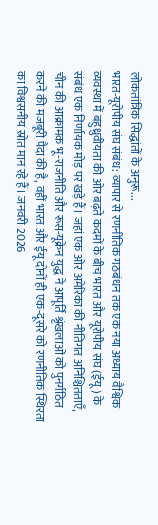लोकतांत्रिक सिद्धांतों के अनुरू...
भारत-यूरोपीय संघ संबंध: व्यापार से रणनीतिक गठबंधन तक एक नया अध्याय वैश्विक व्यवस्था में बहुध्रुवीयता की ओर बढ़ते कदमों के बीच भारत और यूरोपीय संघ (ईयू) के संबंध एक निर्णायक मोड़ पर खड़े हैं। जहां एक ओर अमेरिका की नीतिगत अनिश्चितताएँ, चीन की आक्रामक भू-राजनीति और रूस-यूक्रेन युद्ध ने आपूर्ति श्रृंखलाओं को पुनर्गठित करने की मजबूरी पैदा की है, वहीं भारत और ईयू दोनों ही एक-दूसरे को रणनीतिक स्थिरता का विश्वसनीय स्रोत मान रहे हैं। जनवरी 2026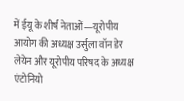में ईयू के शीर्ष नेताओं—यूरोपीय आयोग की अध्यक्ष उर्सुला वॉन डेर लेयेन और यूरोपीय परिषद के अध्यक्ष एंटोनियो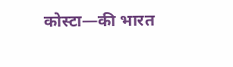कोस्टा—की भारत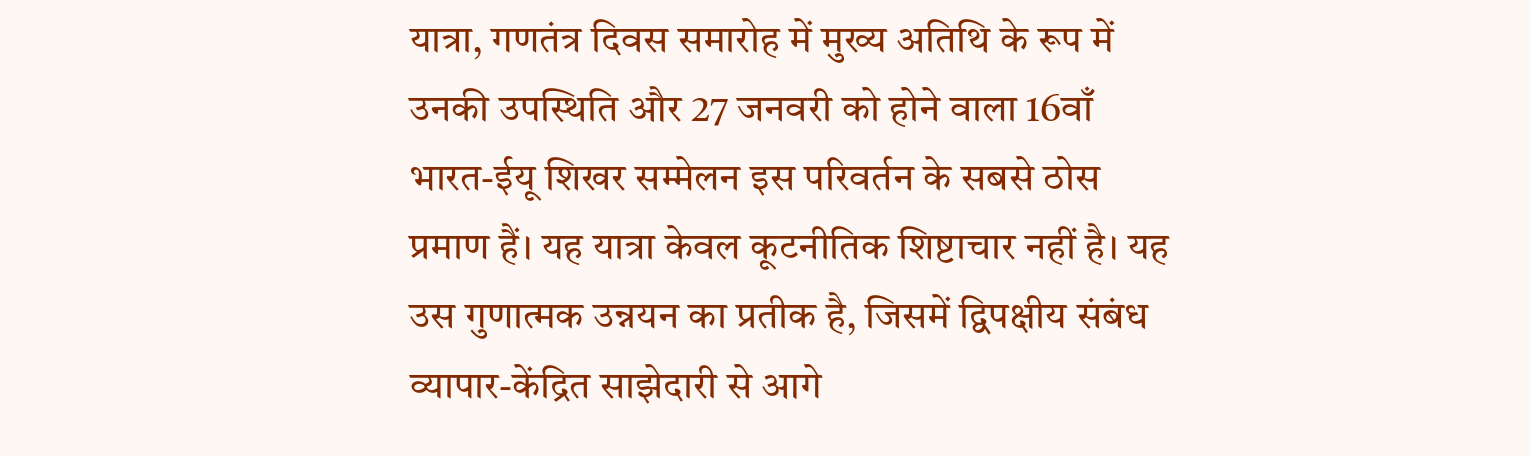यात्रा, गणतंत्र दिवस समारोह में मुख्य अतिथि के रूप में उनकी उपस्थिति और 27 जनवरी को होने वाला 16वाँ भारत-ईयू शिखर सम्मेलन इस परिवर्तन के सबसे ठोस प्रमाण हैं। यह यात्रा केवल कूटनीतिक शिष्टाचार नहीं है। यह उस गुणात्मक उन्नयन का प्रतीक है, जिसमें द्विपक्षीय संबंध व्यापार-केंद्रित साझेदारी से आगे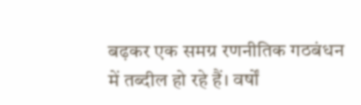बढ़कर एक समग्र रणनीतिक गठबंधन में तब्दील हो रहे हैं। वर्षों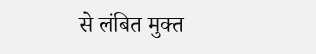से लंबित मुक्त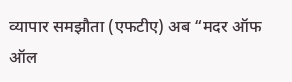व्यापार समझौता (एफटीए) अब “मदर ऑफ ऑल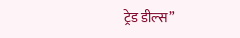ट्रेड डील्स”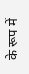के रूप में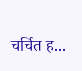चर्चित ह...